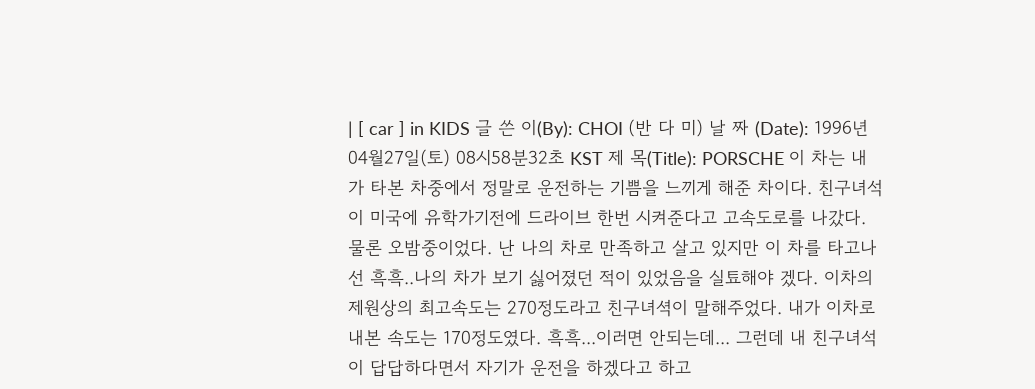| [ car ] in KIDS 글 쓴 이(By): CHOI (반 다 미) 날 짜 (Date): 1996년04월27일(토) 08시58분32초 KST 제 목(Title): PORSCHE 이 차는 내가 타본 차중에서 정말로 운전하는 기쁨을 느끼게 해준 차이다. 친구녀석이 미국에 유학가기전에 드라이브 한번 시켜준다고 고속도로를 나갔다. 물론 오밤중이었다. 난 나의 차로 만족하고 살고 있지만 이 차를 타고나선 흑흑..나의 차가 보기 싫어졌던 적이 있었음을 실툐해야 겠다. 이차의 제원상의 최고속도는 270정도라고 친구녀셕이 말해주었다. 내가 이차로 내본 속도는 170정도였다. 흑흑...이러면 안되는데... 그런데 내 친구녀석이 답답하다면서 자기가 운전을 하겠다고 하고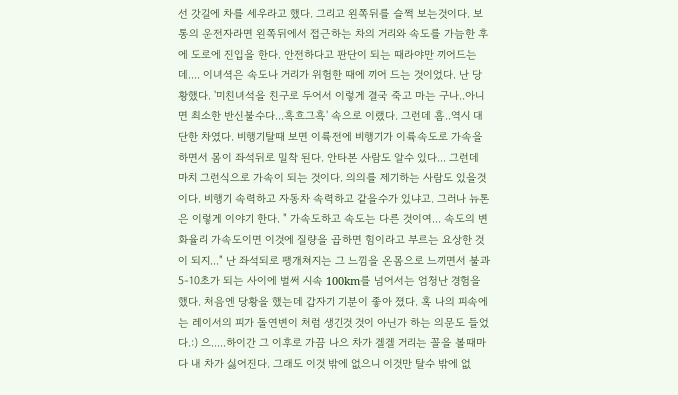선 갓길에 차를 세우라고 했다. 그리고 왼쪽뒤를 슬쩍 보는것이다. 보통의 운전자라면 왼쪽뒤에서 접근하는 차의 거리와 속도를 가늠한 후에 도로에 진입을 한다. 안전하다고 판단이 되는 때라야만 끼어드는데.... 이녀셕은 속도나 거리가 위험한 때에 끼어 드는 것이었다. 난 당황했다. '미친녀석을 친구로 두어서 이렇게 결국 죽고 마는 구나..아니면 최소한 반신불수다...흑흐그흑' 속으로 이랬다. 그런데 흠..역시 대단한 차였다. 비행기탈때 보면 이륙전에 비행기가 이륙속도로 가속을 하면서 몸이 좌석뒤로 밀착 된다. 안타본 사람도 알수 있다... 그런데 마치 그런식으로 가속이 되는 것이다. 의의를 제기하는 사람도 있을것이다. 비행기 속력하고 자동차 속력하고 같을수가 있냐고. 그러나 뉴톤은 이렇게 이야기 한다. " 가속도하고 속도는 다른 것이여... 속도의 변화율리 가속도이면 이것에 질량을 곱하면 힘이라고 부르는 요상한 것이 되지..." 난 좌석되로 팽개쳐지는 그 느낌을 온몸으로 느끼면서 불과 5-10초가 되는 사이에 벌써 시속 100km를 넘어서는 엄청난 경험을 했다. 처음엔 당황을 했는데 갑자기 기분이 좋아 졌다. 혹 나의 피속에는 레이서의 피가 돌연변이 처럼 생긴것 것이 아닌가 하는 의문도 들었다.:) 으.....하이간 그 이후로 가끔 나으 차가 겔겔 거리는 꼴을 볼때마다 내 차가 싫어진다. 그래도 이것 밖에 없으니 이것만 탈수 밖에 없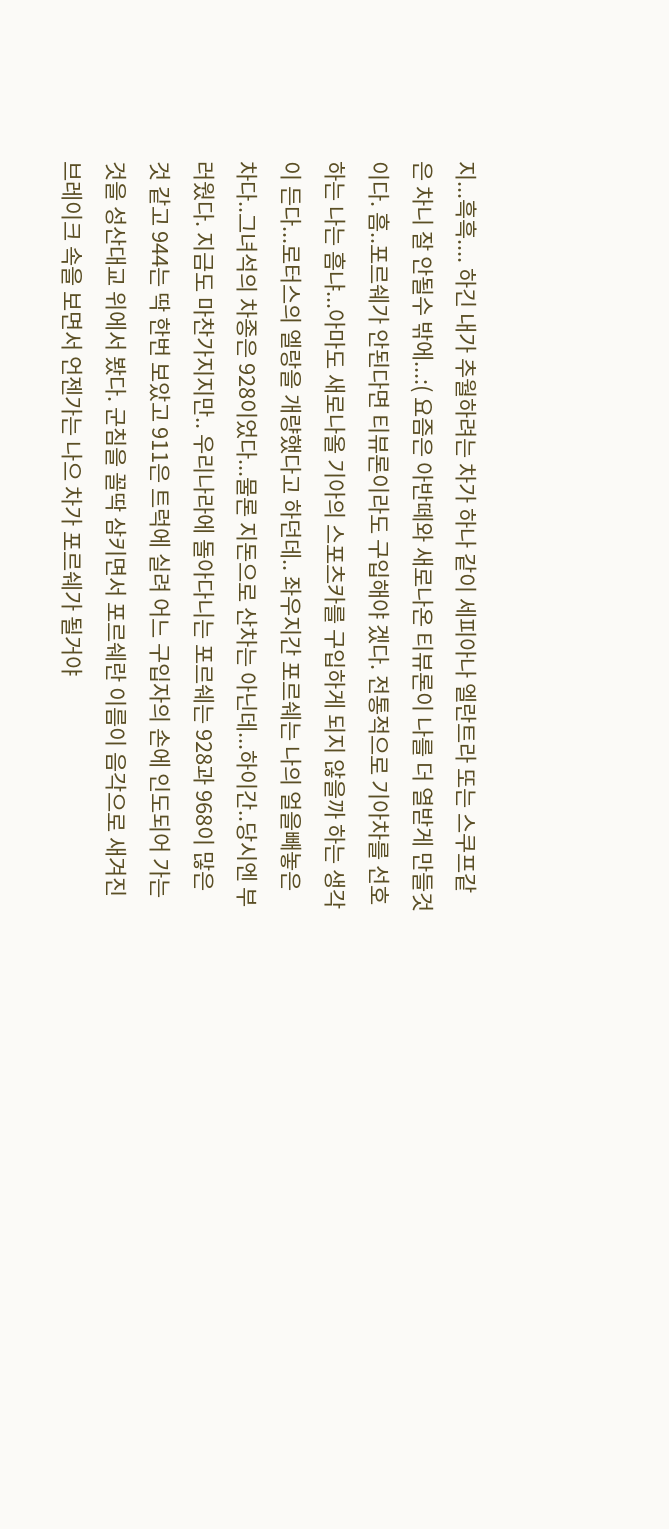지...흑흑.... 하긴 내가 추월하려는 차가 하나 같이 세피아나 엘란트라 또는 스쿠프같은 차니 잘 안될수 밖에...:( 요즘은 아반떼와 새로나온 티뷰론이 나를 더 열받게 만들것이다. 흠..포르쉐가 안된다면 티뷰론이라도 구입해야 겠다. 전통적으로 기아차를 선호하는 나는 흠냐...아마도 새로나올 기아의 스포츠카를 구입하게 되지 않을까 하는 생각이 든다...로터스의 엘랑을 개량했다고 하던데.. 좌우지간 포르쉐는 나의 얼을빼놓은 차다..그녀석의 차종은 928이었다...물론 지돈으로 산차는 아닌데...하이간..당시엔 부러웠다. 지금도 마찬가지지만.. 우리나라에 돌아다니는 포르쉐는 928과 968이 많은 것 같고 944는 딱 한번 보았고 911은 트럭에 실려 어느 구입자의 손에 인도되어 가는 것을 성산대교 위에서 봤다. 군침을 꼴딱 삼키면서 포르쉐란 이름이 음각으로 새겨진 브레이크 속을 보면서 언젠가는 나으 차가 포르쉐가 될거야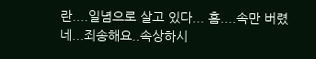란....일념으로 살고 있다... 흠....속만 버렸네...죄송해요..속상하시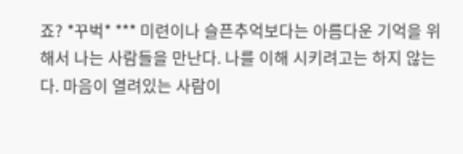죠? *꾸벅* *** 미련이나 슬픈추억보다는 아름다운 기억을 위해서 나는 사람들을 만난다. 나를 이해 시키려고는 하지 않는다. 마음이 열려있는 사람이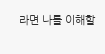라면 나를 이해할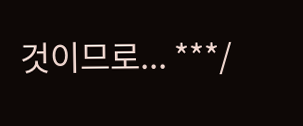것이므로... ***/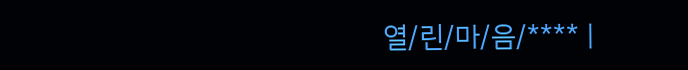열/린/마/음/**** |